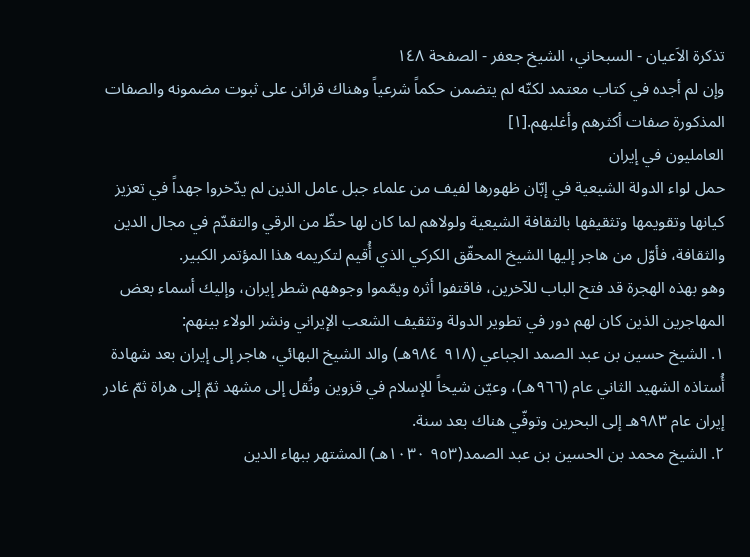تذكرة الاَعيان - السبحاني، الشيخ جعفر - الصفحة ١٤٨
وإن لم أجده في كتاب معتمد لكنّه لم يتضمن حكماً شرعياً وهناك قرائن على ثبوت مضمونه والصفات المذكورة صفات أكثرهم وأغلبهم.[١]
العامليون في إيران
حمل لواء الدولة الشيعية في إبّان ظهورها لفيف من علماء جبل عامل الذين لم يدّخروا جهداً في تعزيز كيانها وتقويمها وتثقيفها بالثقافة الشيعية ولولاهم لما كان لها حظّ من الرقي والتقدّم في مجال الدين والثقافة، فأوّل من هاجر إليها الشيخ المحقّق الكركي الذي أُقيم لتكريمه هذا المؤتمر الكبير.
وهو بهذه الهجرة قد فتح الباب للآخرين، فاقتفوا أثره ويمّموا وجوههم شطر إيران، وإليك أسماء بعض المهاجرين الذين كان لهم دور في تطوير الدولة وتثقيف الشعب الإيراني ونشر الولاء بينهم:
١. الشيخ حسين بن عبد الصمد الجباعي (٩١٨ ٩٨٤هـ) والد الشيخ البهائي، هاجر إلى إيران بعد شهادة أُستاذه الشهيد الثاني عام (٩٦٦هـ)، وعيّن شيخاً للإسلام في قزوين ونُقل إلى مشهد ثمّ إلى هراة ثمّ غادر إيران عام ٩٨٣هـ إلى البحرين وتوفّي هناك بعد سنة.
٢. الشيخ محمد بن الحسين بن عبد الصمد(٩٥٣ ١٠٣٠هـ) المشتهر ببهاء الدين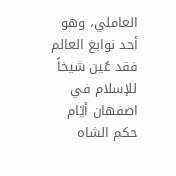العاملي، وهو أحد نوابغ العالم فقد عُين شيخاً للإسلام في اصفهان أيّام حكم الشاه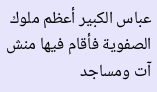عباس الكبير أعظم ملوك الصفوية فأقام فيها منش آت ومساجد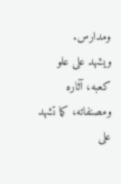ومدارس.
ويشهد على علو كعبه، آثاره ومصنفاته، كما تشهد على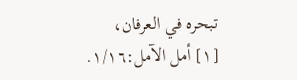تبحره في العرفان،
[١] أمل الآمل:١/١٦.